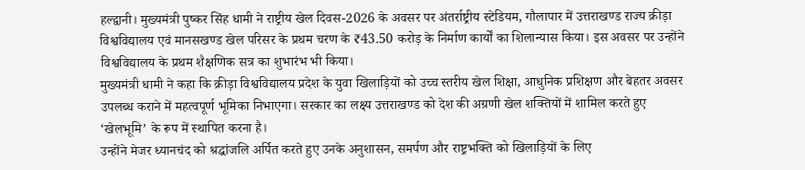हल्द्वानी। मुख्यमंत्री पुष्कर सिंह धामी ने राष्ट्रीय खेल दिवस-2026 के अवसर पर अंतर्राष्ट्रीय स्टेडियम, गौलापार में उत्तराखण्ड राज्य क्रीड़ा विश्वविद्यालय एवं मानसखण्ड खेल परिसर के प्रथम चरण के ₹43.50 करोड़ के निर्माण कार्यों का शिलान्यास किया। इस अवसर पर उन्होंने विश्वविद्यालय के प्रथम शैक्षणिक सत्र का शुभारंभ भी किया।
मुख्यमंत्री धामी ने कहा कि क्रीड़ा विश्वविद्यालय प्रदेश के युवा खिलाड़ियों को उच्च स्तरीय खेल शिक्षा, आधुनिक प्रशिक्षण और बेहतर अवसर उपलब्ध कराने में महत्वपूर्ण भूमिका निभाएगा। सरकार का लक्ष्य उत्तराखण्ड को देश की अग्रणी खेल शक्तियों में शामिल करते हुए ‘खेलभूमि’ के रूप में स्थापित करना है।
उन्होंने मेजर ध्यानचंद को श्रद्धांजलि अर्पित करते हुए उनके अनुशासन, समर्पण और राष्ट्रभक्ति को खिलाड़ियों के लिए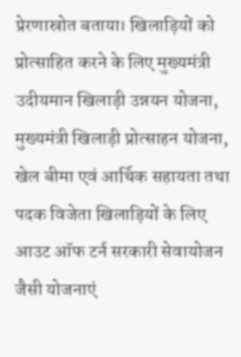प्रेरणास्रोत बताया। खिलाड़ियों को प्रोत्साहित करने के लिए मुख्यमंत्री उदीयमान खिलाड़ी उन्नयन योजना, मुख्यमंत्री खिलाड़ी प्रोत्साहन योजना, खेल बीमा एवं आर्थिक सहायता तथा पदक विजेता खिलाड़ियों के लिए आउट ऑफ टर्न सरकारी सेवायोजन जैसी योजनाएं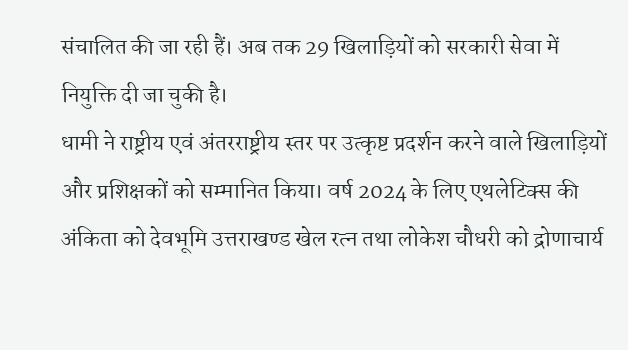संचालित की जा रही हैं। अब तक 29 खिलाड़ियों को सरकारी सेवा में नियुक्ति दी जा चुकी है।
धामी ने राष्ट्रीय एवं अंतरराष्ट्रीय स्तर पर उत्कृष्ट प्रदर्शन करने वाले खिलाड़ियों और प्रशिक्षकों को सम्मानित किया। वर्ष 2024 के लिए एथलेटिक्स की अंकिता को देवभूमि उत्तराखण्ड खेल रत्न तथा लोकेश चौधरी को द्रोणाचार्य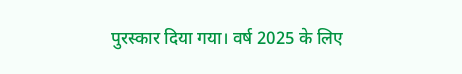पुरस्कार दिया गया। वर्ष 2025 के लिए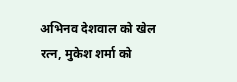अभिनव देशवाल को खेल रत्न, मुकेश शर्मा को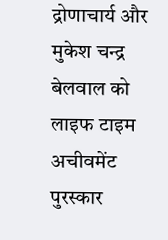द्रोणाचार्य और मुकेश चन्द्र बेलवाल को लाइफ टाइम अचीवमेंट पुरस्कार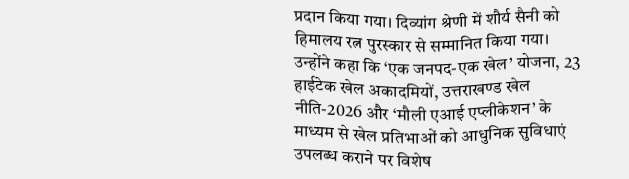प्रदान किया गया। दिव्यांग श्रेणी में शौर्य सैनी को हिमालय रत्न पुरस्कार से सम्मानित किया गया।
उन्होंने कहा कि ‘एक जनपद-एक खेल’ योजना, 23 हाईटेक खेल अकादमियों, उत्तराखण्ड खेल नीति-2026 और ‘मौली एआई एप्लीकेशन’ के माध्यम से खेल प्रतिभाओं को आधुनिक सुविधाएं उपलब्ध कराने पर विशेष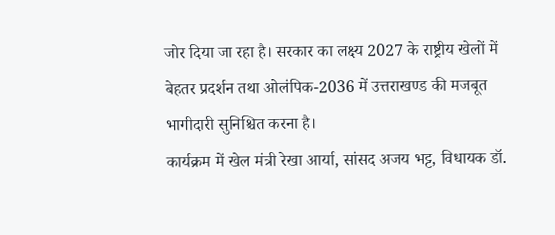जोर दिया जा रहा है। सरकार का लक्ष्य 2027 के राष्ट्रीय खेलों में बेहतर प्रदर्शन तथा ओलंपिक-2036 में उत्तराखण्ड की मजबूत भागीदारी सुनिश्चित करना है।
कार्यक्रम में खेल मंत्री रेखा आर्या, सांसद अजय भट्ट, विधायक डॉ.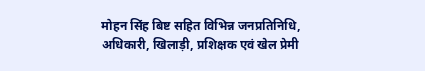मोहन सिंह बिष्ट सहित विभिन्न जनप्रतिनिधि, अधिकारी, खिलाड़ी, प्रशिक्षक एवं खेल प्रेमी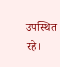उपस्थित रहे।